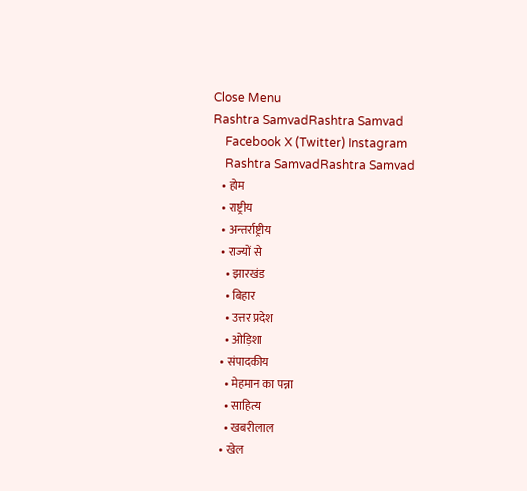Close Menu
Rashtra SamvadRashtra Samvad
    Facebook X (Twitter) Instagram
    Rashtra SamvadRashtra Samvad
    • होम
    • राष्ट्रीय
    • अन्तर्राष्ट्रीय
    • राज्यों से
      • झारखंड
      • बिहार
      • उत्तर प्रदेश
      • ओड़िशा
    • संपादकीय
      • मेहमान का पन्ना
      • साहित्य
      • खबरीलाल
    • खेल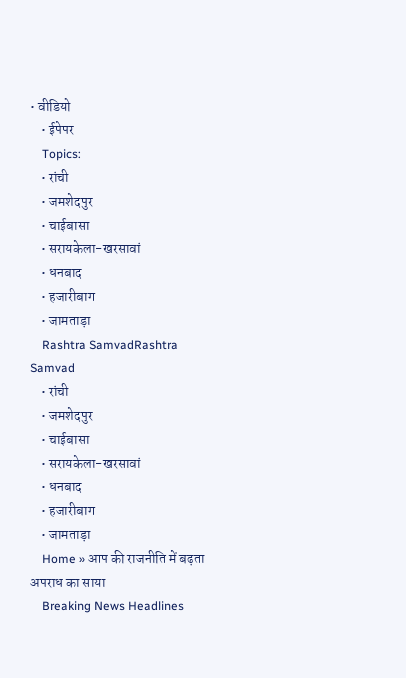• वीडियो
    • ईपेपर
    Topics:
    • रांची
    • जमशेदपुर
    • चाईबासा
    • सरायकेला-खरसावां
    • धनबाद
    • हजारीबाग
    • जामताड़ा
    Rashtra SamvadRashtra Samvad
    • रांची
    • जमशेदपुर
    • चाईबासा
    • सरायकेला-खरसावां
    • धनबाद
    • हजारीबाग
    • जामताड़ा
    Home » आप की राजनीति में बढ़ता अपराध का साया
    Breaking News Headlines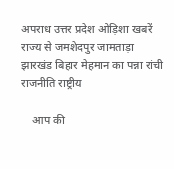अपराध उत्तर प्रदेश ओड़िशा खबरें राज्य से जमशेदपुर जामताड़ा झारखंड बिहार मेहमान का पन्ना रांची राजनीति राष्ट्रीय

    आप की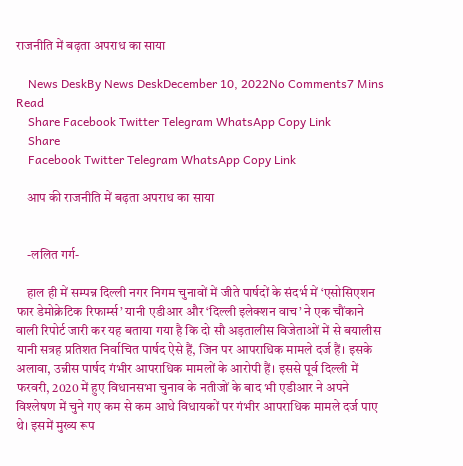राजनीति में बढ़ता अपराध का साया

    News DeskBy News DeskDecember 10, 2022No Comments7 Mins Read
    Share Facebook Twitter Telegram WhatsApp Copy Link
    Share
    Facebook Twitter Telegram WhatsApp Copy Link

    आप की राजनीति में बढ़ता अपराध का साया


    -ललित गर्ग-

    हाल ही में सम्पन्न दिल्ली नगर निगम चुनावों में जीते पार्षदों के संदर्भ में ‘एसोसिएशन फार डेमोक्रेटिक रिफार्म्स’ यानी एडीआर और ‘दिल्ली इलेक्शन वाच’ ने एक चौंकाने वाली रिपोर्ट जारी कर यह बताया गया है कि दो सौ अड़तालीस विजेताओं में से बयालीस यानी सत्रह प्रतिशत निर्वाचित पार्षद ऐसे हैं, जिन पर आपराधिक मामले दर्ज हैं। इसके अलावा, उन्नीस पार्षद गंभीर आपराधिक मामलों के आरोपी हैं। इससे पूर्व दिल्ली में फरवरी, 2020 में हुए विधानसभा चुनाव के नतीजों के बाद भी एडीआर ने अपने विश्लेषण में चुने गए कम से कम आधे विधायकों पर गंभीर आपराधिक मामले दर्ज पाए थे। इसमें मुख्य रूप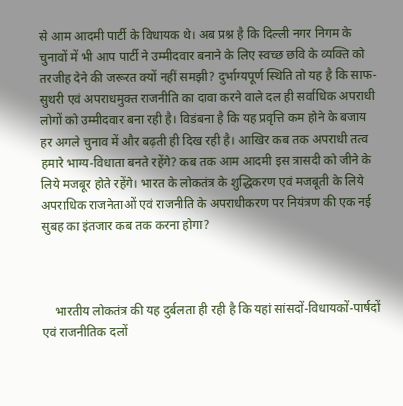से आम आदमी पार्टी के विधायक थे। अब प्रश्न है कि दिल्ली नगर निगम के चुनावों में भी आप पार्टी ने उम्मीदवार बनाने के लिए स्वच्छ छवि के व्यक्ति को तरजीह देने की जरूरत क्यों नहीं समझी? दुर्भाग्यपूर्ण स्थिति तो यह है कि साफ-सुथरी एवं अपराधमुक्त राजनीति का दावा करने वाले दल ही सर्वाधिक अपराधी लोगों को उम्मीदवार बना रही है। विडंबना है कि यह प्रवृत्ति कम होने के बजाय हर अगले चुनाव में और बढ़ती ही दिख रही है। आखिर कब तक अपराधी तत्व हमारे भाग्य-विधाता बनते रहेंगे? कब तक आम आदमी इस त्रासदी को जीने के लिये मजबूर होते रहेंगे। भारत के लोकतंत्र के शुद्धिकरण एवं मजबूती के लिये अपराधिक राजनेताओं एवं राजनीति के अपराधीकरण पर नियंत्रण की एक नई सुबह का इंतजार कब तक करना होगा?



    भारतीय लोकतंत्र की यह दुर्बलता ही रही है कि यहां सांसदों-विधायकों-पार्षदों एवं राजनीतिक दलों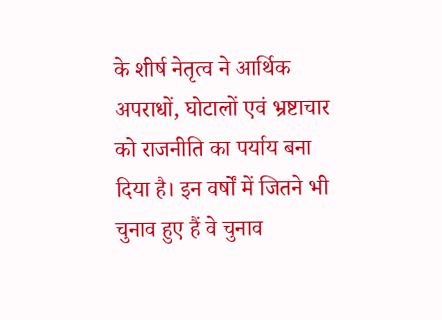के शीर्ष नेतृत्व ने आर्थिक अपराधों, घोटालों एवं भ्रष्टाचार को राजनीति का पर्याय बना दिया है। इन वर्षों में जितने भी चुनाव हुए हैं वे चुनाव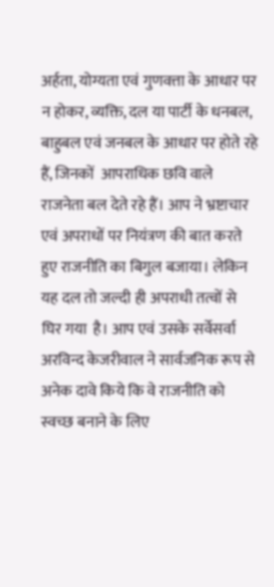अर्हता, योग्यता एवं गुणवत्ता के आधार पर न होकर, व्यक्ति, दल या पार्टी के धनबल, बाहुबल एवं जनबल के आधार पर होते रहे हैं, जिनकों  आपराधिक छवि वाले राजनेता बल देते रहे हैं। आप ने भ्रष्टाचार एवं अपराधों पर नियंत्रण की बात करते हुए राजनीति का बिगुल बजाया। लेकिन यह दल तो जल्दी ही अपराधी तत्वों से घिर गया  है। आप एवं उसके सर्वेसर्वा अरविन्द केजरीवाल ने सार्वजनिक रूप से अनेक दावे किये कि वे राजनीति को स्वच्छ बनाने के लिए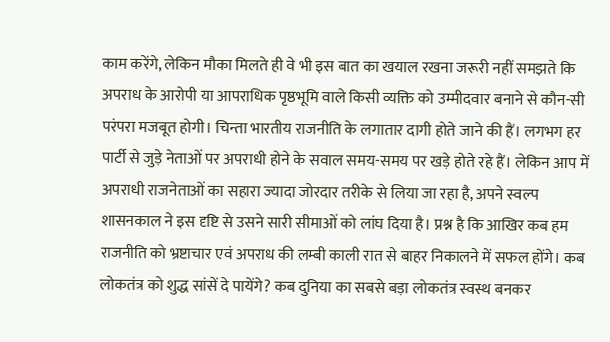काम करेंगे, लेकिन मौका मिलते ही वे भी इस बात का खयाल रखना जरूरी नहीं समझते कि अपराध के आरोपी या आपराधिक पृष्ठभूमि वाले किसी व्यक्ति को उम्मीदवार बनाने से कौन-सी परंपरा मजबूत होगी। चिन्ता भारतीय राजनीति के लगातार दागी होते जाने की हैं। लगभग हर पार्टी से जुड़े नेताओं पर अपराधी होने के सवाल समय-समय पर खड़े होते रहे हैं। लेकिन आप में अपराधी राजनेताओं का सहारा ज्यादा जोरदार तरीके से लिया जा रहा है, अपने स्वल्प शासनकाल ने इस दृष्टि से उसने सारी सीमाओं को लांघ दिया है। प्रश्न है कि आखिर कब हम राजनीति को भ्रष्टाचार एवं अपराध की लम्बी काली रात से बाहर निकालने में सफल होंगे। कब लोकतंत्र को शुद्ध सांसें दे पायेंगे? कब दुनिया का सबसे बड़ा लोकतंत्र स्वस्थ बनकर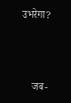उभरेगा?



    जब-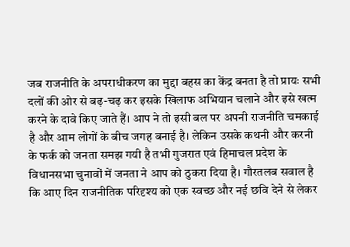जब राजनीति के अपराधीकरण का मुद्दा बहस का केंद्र बनता है तो प्रायः सभी दलों की ओर से बढ़-चढ़ कर इसके खिलाफ अभियान चलाने और इसे खत्म करने के दावे किए जाते हैं। आप ने तो इसी बल पर अपनी राजनीति चमकाई है और आम लोगों के बीच जगह बनाई है। लेकिन उसके कथनी और करनी के फर्क को जनता समझ गयी है तभी गुजरात एवं हिमाचल प्रदेश के विधानसभा चुनावों में जनता ने आप को ठुकरा दिया है। गौरतलब सवाल है कि आए दिन राजनीतिक परिदृश्य को एक स्वच्छ और नई छवि देने से लेकर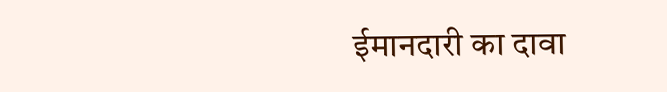ईमानदारी का दावा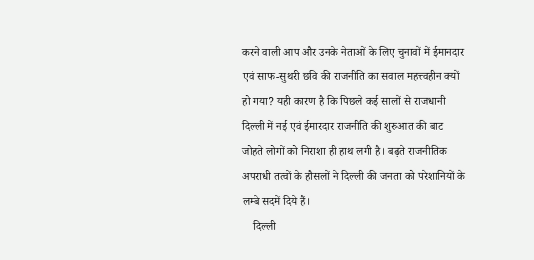करने वाली आप और उनके नेताओं के लिए चुनावों में ईमानदार एवं साफ-सुथरी छवि की राजनीति का सवाल महत्त्वहीन क्यों हो गया? यही कारण है कि पिछले कई सालों से राजधानी दिल्ली में नई एवं ईमारदार राजनीति की शुरुआत की बाट जोहते लोगों को निराशा ही हाथ लगी है। बढ़ते राजनीतिक अपराधी तत्वों के हौसलों ने दिल्ली की जनता को परेशानियों के लम्बे सदमें दिये हैं।
    दिल्ली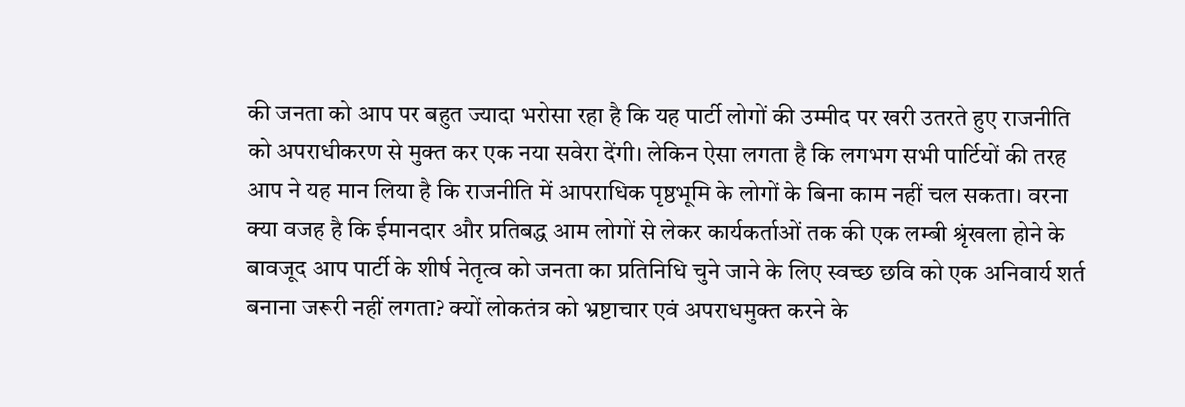की जनता को आप पर बहुत ज्यादा भरोसा रहा है कि यह पार्टी लोगों की उम्मीद पर खरी उतरते हुए राजनीति को अपराधीकरण से मुक्त कर एक नया सवेरा देंगी। लेकिन ऐसा लगता है कि लगभग सभी पार्टियों की तरह आप ने यह मान लिया है कि राजनीति में आपराधिक पृष्ठभूमि के लोगों के बिना काम नहीं चल सकता। वरना क्या वजह है कि ईमानदार और प्रतिबद्ध आम लोगों से लेकर कार्यकर्ताओं तक की एक लम्बी श्रृंखला होने के बावजूद आप पार्टी के शीर्ष नेतृत्व को जनता का प्रतिनिधि चुने जाने के लिए स्वच्छ छवि को एक अनिवार्य शर्त बनाना जरूरी नहीं लगता? क्यों लोकतंत्र को भ्रष्टाचार एवं अपराधमुक्त करने के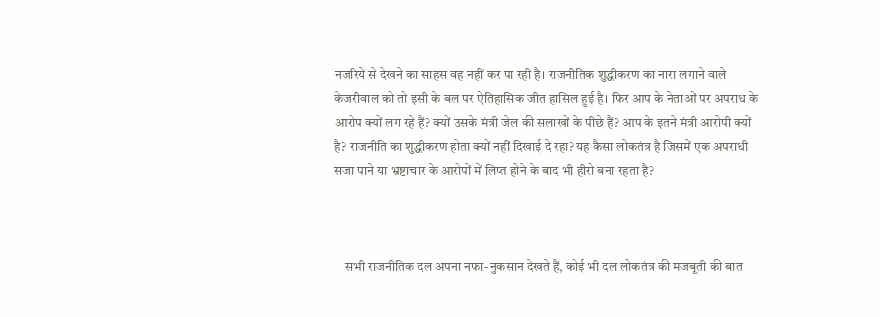नजरिये से देखने का साहस वह नहीं कर पा रही है। राजनीतिक शुद्धीकरण का नारा लगाने वाले केजरीवाल को तो इसी के बल पर ऐतिहासिक जीत हासिल हुई है। फिर आप के नेताओं पर अपराध के आरोप क्यों लग रहे हैं? क्यों उसके मंत्री जेल की सलाखों के पीछे हैं? आप के इतने मंत्री आरोपी क्यों है? राजनीति का शुद्धीकरण होता क्यों नहीं दिखाई दे रहा? यह कैसा लोकतंत्र है जिसमें एक अपराधी सजा पाने या भ्रष्टाचार के आरोपों में लिप्त होने के बाद भी हीरो बना रहता है?



    सभी राजनीतिक दल अपना नफा-नुकसान देखते हैं, कोई भी दल लोकतंत्र की मजबूती की बात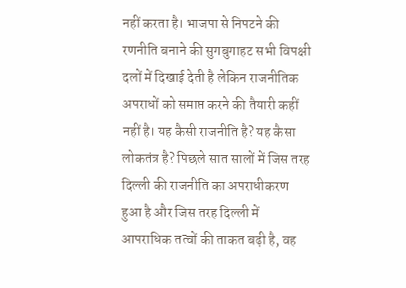नहीं करता है। भाजपा से निपटने की रणनीति बनाने की सुगबुगाहट सभी विपक्षी दलों में दिखाई देती है लेकिन राजनीतिक अपराधों को समाप्त करने की तैयारी कहीं नहीं है। यह कैसी राजनीति है? यह कैसा लोकतंत्र है? पिछले सात सालों में जिस तरह दिल्ली की राजनीति का अपराधीकरण हुआ है और जिस तरह दिल्ली में आपराधिक तत्वों की ताकत बढ़ी है, वह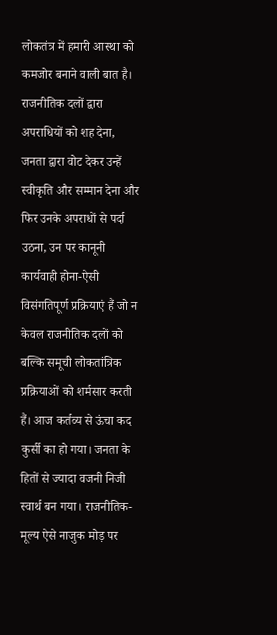लोकतंत्र में हमारी आस्था को कमजोर बनाने वाली बात है। राजनीतिक दलों द्वारा अपराधियों को शह देना, जनता द्वारा वोट देकर उन्हें स्वीकृति और सम्मान देना और फिर उनके अपराधों से पर्दा उठना, उन पर कानूनी कार्यवाही होना-ऐसी विसंगतिपूर्ण प्रक्रियाएं हैं जो न केवल राजनीतिक दलों को बल्कि समूची लोकतांत्रिक प्रक्रियाओं को शर्मसार करती हैं। आज कर्तव्य से ऊंचा कद कुर्सी का हो गया। जनता के हितों से ज्यादा वजनी निजी स्वार्थ बन गया। राजनीतिक-मूल्य ऐसे नाजुक मोड़ पर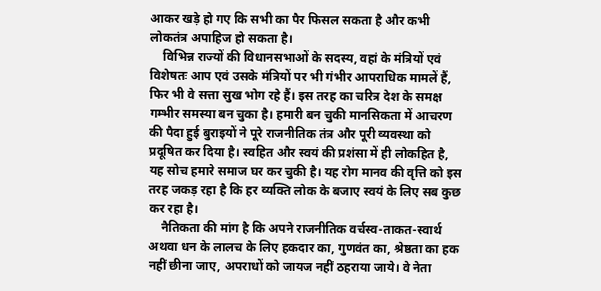आकर खड़े हो गए कि सभी का पैर फिसल सकता है और कभी लोकतंत्र अपाहिज हो सकता है।
    विभिन्न राज्यों की विधानसभाओं के सदस्य, वहां के मंत्रियों एवं विशेषतः आप एवं उसके मंत्रियों पर भी गंभीर आपराधिक मामलें हैं, फिर भी वे सत्ता सुख भोग रहे हैं। इस तरह का चरित्र देश के समक्ष गम्भीर समस्या बन चुका है। हमारी बन चुकी मानसिकता में आचरण की पैदा हुई बुराइयों ने पूरे राजनीतिक तंत्र और पूरी व्यवस्था को प्रदूषित कर दिया है। स्वहित और स्वयं की प्रशंसा में ही लोकहित है, यह सोच हमारे समाज घर कर चुकी है। यह रोग मानव की वृत्ति को इस तरह जकड़ रहा है कि हर व्यक्ति लोक के बजाए स्वयं के लिए सब कुछ कर रहा है।
    नैतिकता की मांग है कि अपने राजनीतिक वर्चस्व-ताकत-स्वार्थ अथवा धन के लालच के लिए हकदार का, गुणवंत का, श्रेष्ठता का हक नहीं छीना जाए, अपराधों को जायज नहीं ठहराया जाये। वे नेता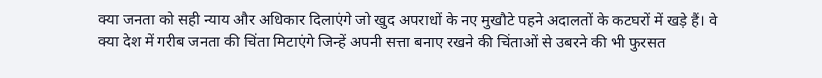क्या जनता को सही न्याय और अधिकार दिलाएंगे जो खुद अपराधों के नए मुखौटे पहने अदालतों के कटघरों में खड़े हैं। वे क्या देश में गरीब जनता की चिंता मिटाएंगे जिन्हें अपनी सत्ता बनाए रखने की चिंताओं से उबरने की भी फुरसत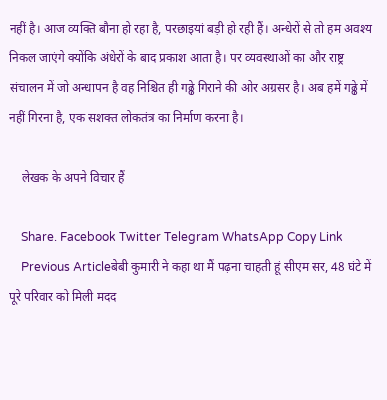नहीं है। आज व्यक्ति बौना हो रहा है, परछाइयां बड़ी हो रही हैं। अन्धेरों से तो हम अवश्य निकल जाएंगे क्योंकि अंधेरों के बाद प्रकाश आता है। पर व्यवस्थाओं का और राष्ट्र संचालन में जो अन्धापन है वह निश्चित ही गढ्ढे गिराने की ओर अग्रसर है। अब हमें गढ्ढे में नहीं गिरना है, एक सशक्त लोकतंत्र का निर्माण करना है।

    लेखक के अपने विचार हैं

    Share. Facebook Twitter Telegram WhatsApp Copy Link
    Previous Articleबेबी कुमारी ने कहा था मैं पढ़ना चाहती हूं सीएम सर, 48 घंटे में पूरे परिवार को मिली मदद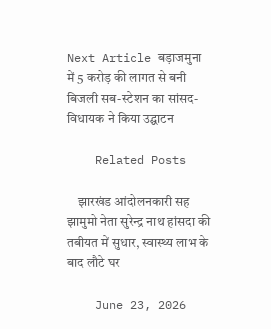Next Article बड़ाजमुना में 5 करोड़ की लागत से बनी बिजली सब-स्टेशन का सांसद-विधायक ने किया उद्घाटन

    Related Posts

    झारखंड आंदोलनकारी सह झामुमो नेता सुरेन्द्र नाथ हांसदा की तबीयत में सुधार, स्वास्थ्य लाभ के बाद लौटे घर

    June 23, 2026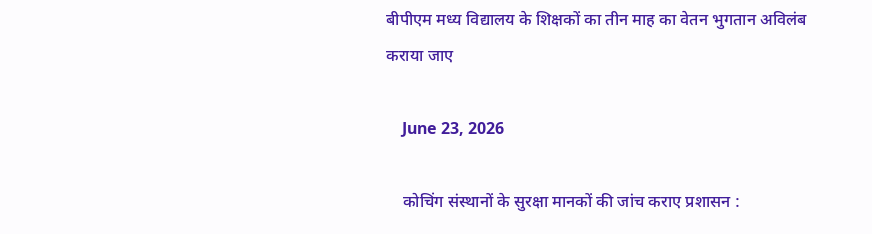बीपीएम मध्य विद्यालय के शिक्षकों का तीन माह का वेतन भुगतान अविलंब कराया जाए

    June 23, 2026

    कोचिंग संस्थानों के सुरक्षा मानकों की जांच कराए प्रशासन :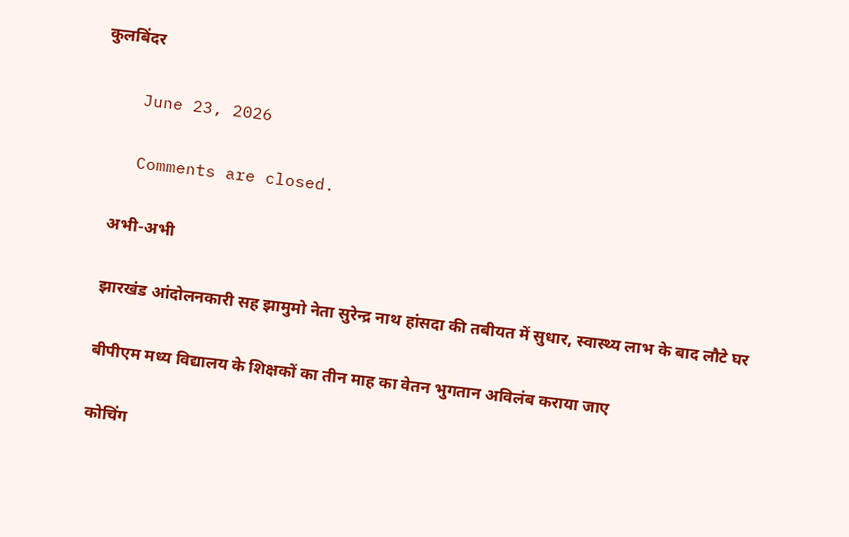कुलबिंदर

    June 23, 2026

    Comments are closed.

    अभी-अभी

    झारखंड आंदोलनकारी सह झामुमो नेता सुरेन्द्र नाथ हांसदा की तबीयत में सुधार, स्वास्थ्य लाभ के बाद लौटे घर

    बीपीएम मध्य विद्यालय के शिक्षकों का तीन माह का वेतन भुगतान अविलंब कराया जाए

    कोचिंग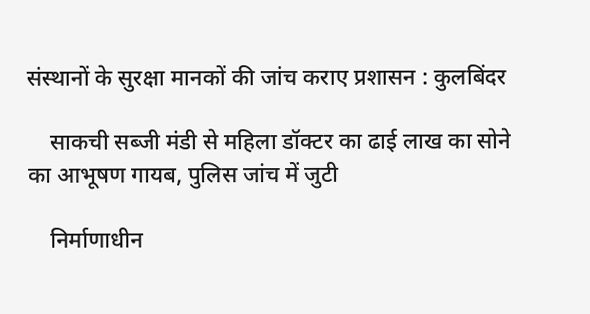संस्थानों के सुरक्षा मानकों की जांच कराए प्रशासन : कुलबिंदर

    साकची सब्जी मंडी से महिला डॉक्टर का ढाई लाख का सोने का आभूषण गायब, पुलिस जांच में जुटी

    निर्माणाधीन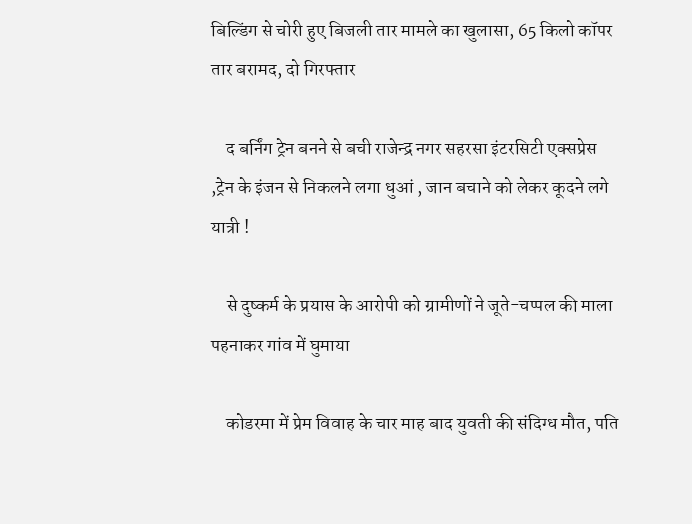बिल्डिंग से चोरी हुए बिजली तार मामले का खुलासा, 65 किलो कॉपर तार बरामद, दो गिरफ्तार

    द बर्निंग ट्रेन बनने से बची राजेन्द्र नगर सहरसा इंटरसिटी एक्सप्रेस ,ट्रेन के इंजन से निकलने लगा धुआं , जान बचाने को लेकर कूदने लगे यात्री !

    से दुष्कर्म के प्रयास के आरोपी को ग्रामीणों ने जूते-चप्पल की माला पहनाकर गांव में घुमाया

    कोडरमा में प्रेम विवाह के चार माह बाद युवती की संदिग्ध मौत, पति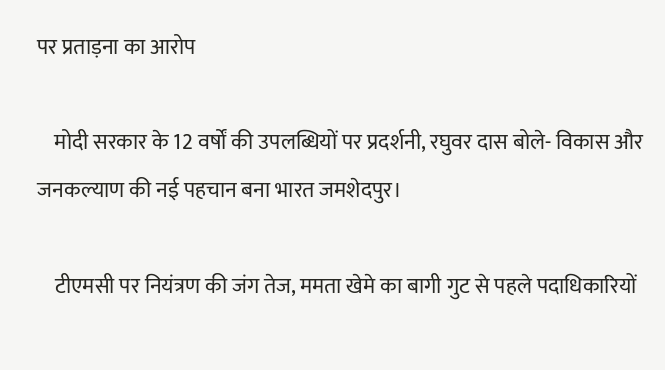पर प्रताड़ना का आरोप

    मोदी सरकार के 12 वर्षों की उपलब्धियों पर प्रदर्शनी, रघुवर दास बोले- विकास और जनकल्याण की नई पहचान बना भारत जमशेदपुर।

    टीएमसी पर नियंत्रण की जंग तेज, ममता खेमे का बागी गुट से पहले पदाधिकारियों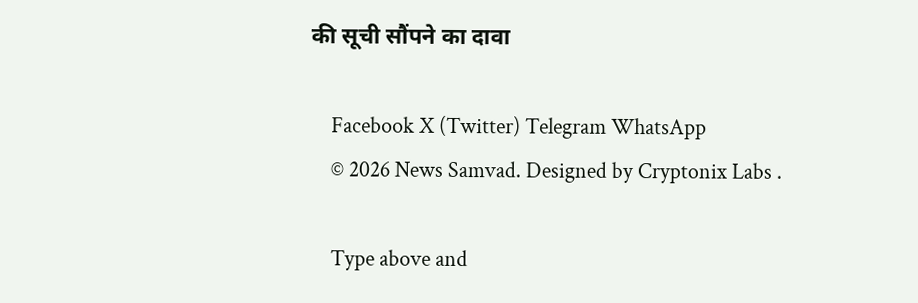की सूची सौंपने का दावा

    Facebook X (Twitter) Telegram WhatsApp
    © 2026 News Samvad. Designed by Cryptonix Labs .

    Type above and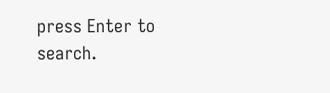press Enter to search.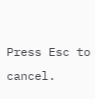Press Esc to cancel.